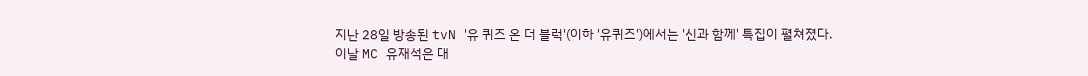지난 28일 방송된 tvN '유 퀴즈 온 더 블럭'(이하 '유퀴즈')에서는 '신과 함께' 특집이 펼쳐졌다.
이날 MC 유재석은 대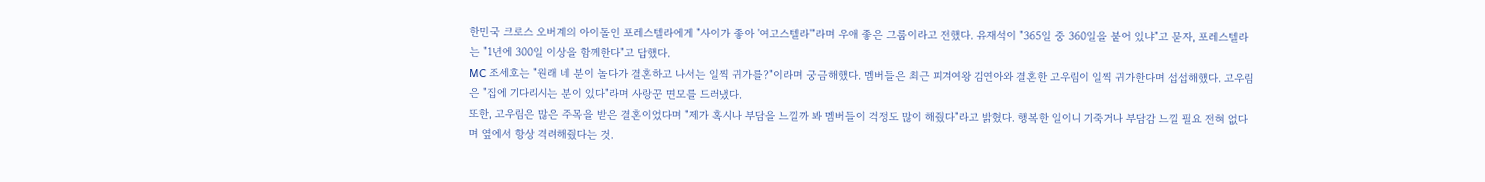한민국 크로스 오버계의 아이돌인 포레스텔라에게 "사이가 좋아 '여고스텔라'"라며 우애 좋은 그룹이라고 전했다. 유재석이 "365일 중 360일을 붙어 있냐"고 묻자, 포레스텔라는 "1년에 300일 이상을 함께한다"고 답했다.
MC 조세호는 "원래 네 분이 놀다가 결혼하고 나서는 일찍 귀가를?"이라며 궁금해했다. 멤버들은 최근 피겨여왕 김연아와 결혼한 고우림이 일찍 귀가한다며 섭섭해했다. 고우림은 "집에 기다리시는 분이 있다"라며 사랑꾼 면모를 드러냈다.
또한, 고우림은 많은 주목을 받은 결혼이었다며 "제가 혹시나 부담을 느낄까 봐 멤버들이 걱정도 많이 해줬다"라고 밝혔다. 행복한 일이니 기죽거나 부담감 느낄 필요 전혀 없다며 옆에서 항상 격려해줬다는 것.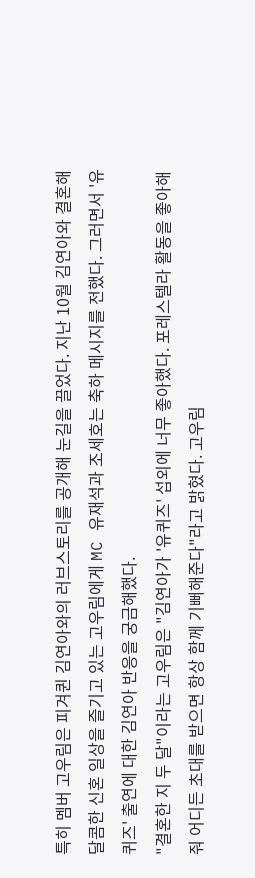특히 멤버 고우림은 피겨퀸 김연아와의 러브스토리를 공개해 눈길을 끌었다. 지난 10월 김연아와 결혼해 달콤한 신혼 일상을 즐기고 있는 고우림에게 MC 유재석과 조세호는 축하 메시지를 전했다. 그러면서 '유퀴즈' 출연에 대한 김연아 반응을 궁금해했다.
"결혼한 지 두 달"이라는 고우림은 "김연아가 '유퀴즈' 섭외에 너무 좋아했다. 포레스텔라 활동을 좋아해줘 어디든 초대를 받으면 항상 함께 기뻐해준다"라고 밝혔다. 고우림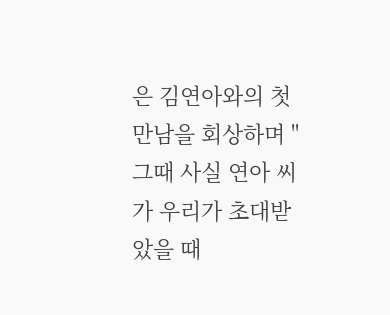은 김연아와의 첫 만남을 회상하며 "그때 사실 연아 씨가 우리가 초대받았을 때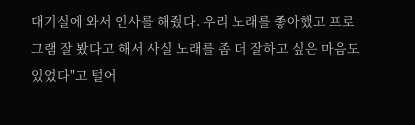대기실에 와서 인사를 해줬다. 우리 노래를 좋아했고 프로그램 잘 봤다고 해서 사실 노래를 좀 더 잘하고 싶은 마음도 있었다"고 털어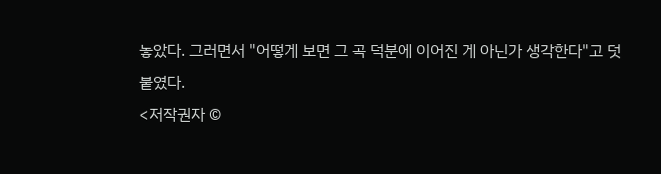놓았다. 그러면서 "어떻게 보면 그 곡 덕분에 이어진 게 아닌가 생각한다"고 덧붙였다.
<저작권자 ©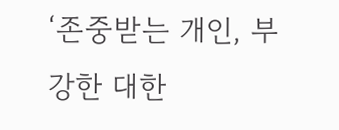‘존중받는 개인, 부강한 대한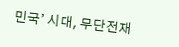민국’ 시대, 무단전재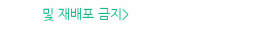및 재배포 금지>